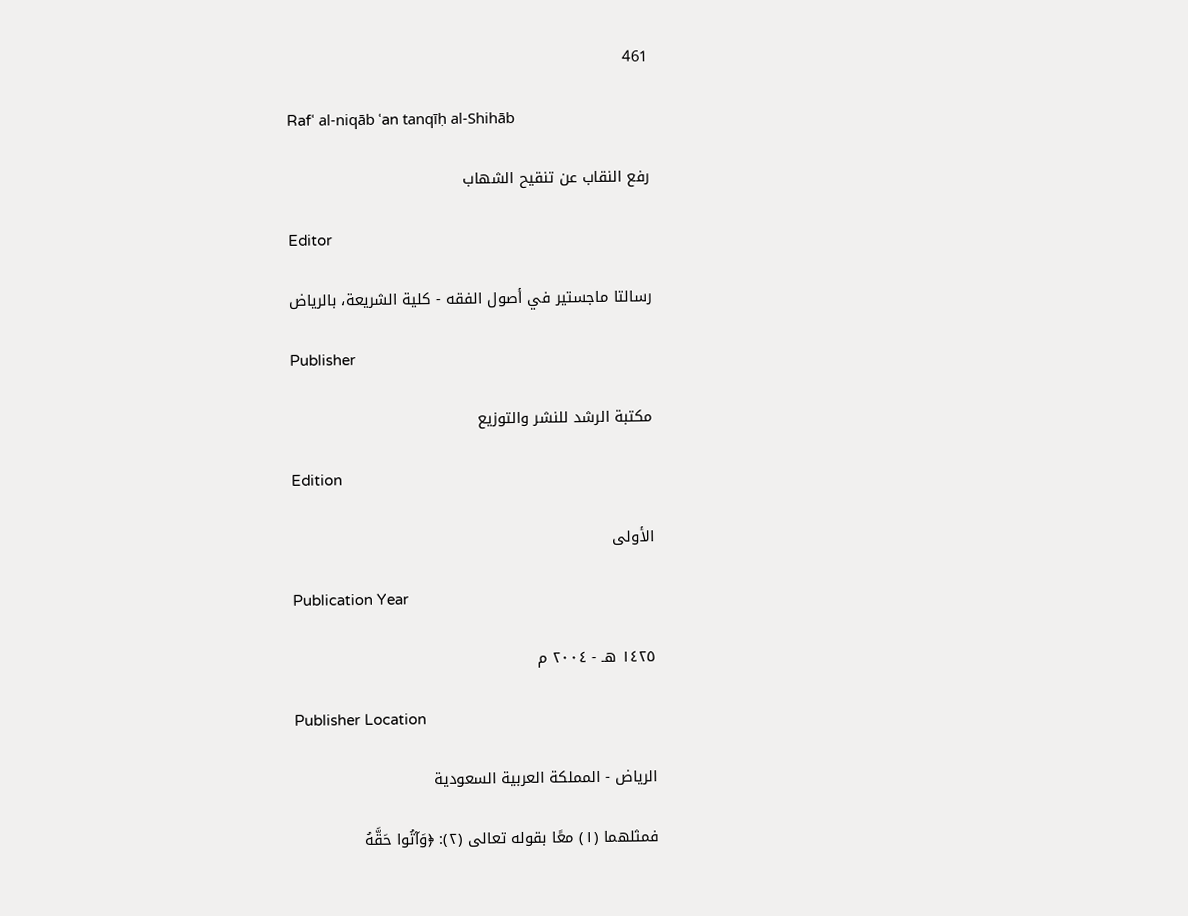461

Rafʿ al-niqāb ʿan tanqīḥ al-Shihāb

رفع النقاب عن تنقيح الشهاب

Editor

رسالتا ماجستير في أصول الفقه - كلية الشريعة، بالرياض

Publisher

مكتبة الرشد للنشر والتوزيع

Edition

الأولى

Publication Year

١٤٢٥ هـ - ٢٠٠٤ م

Publisher Location

الرياض - المملكة العربية السعودية

فمثلهما (١) معًا بقوله تعالى (٢): ﴿وَآتُوا حَقَّهُ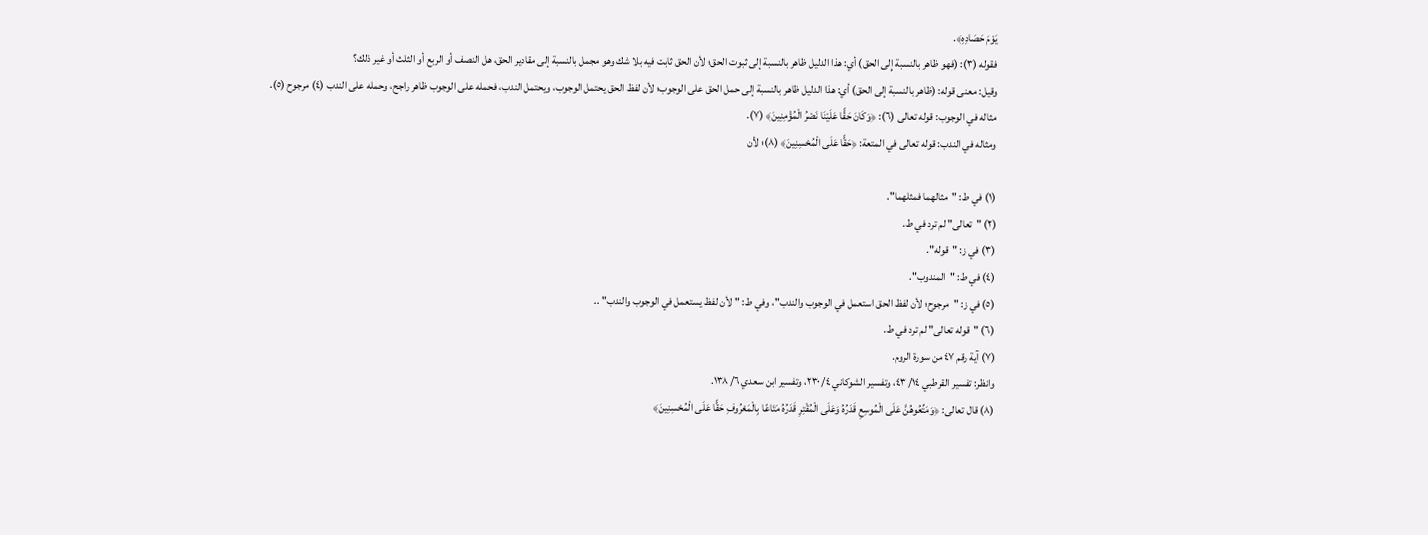يَوْمَ حَصَادِهِ﴾.
فقوله (٣): (فهو ظاهر بالنسبة إِلى الحق) أي: هذا الدليل ظاهر بالنسبة إلى ثبوت الحق؛ لأن الحق ثابت فيه بلا شك وهو مجمل بالنسبة إلى مقادير الحق، هل النصف أو الربع أو الثلث أو غير ذلك؟
وقيل: معنى قوله: (ظاهر بالنسبة إلى الحق) أي: هذا الدليل ظاهر بالنسبة إلى حمل الحق على الوجوب؛ لأن لفظ الحق يحتمل الوجوب، ويحتمل الندب، فحمله على الوجوب ظاهر راجح، وحمله على الندب (٤) مرجوح (٥).
مثاله في الوجوب: قوله تعالى (٦): ﴿وَكَانَ حَقًّا عَلَيْنَا نَصْرُ الْمُؤْمِنِينَ﴾ (٧).
ومثاله في الندب: قوله تعالى في المتعة: ﴿حَقًّا عَلَى الْمُحْسِنِينَ﴾ (٨)؛ لأن

(١) في ط: "مثالهما فمثلهما".
(٢) "تعالى" لم ترد في ط.
(٣) في ز: "قوله".
(٤) في ط: "المندوب".
(٥) في ز: "مرجوح؛ لأن لفظ الحق استعمل في الوجوب والندب"، وفي ط: "لأن لفظ يستعمل في الوجوب والندب" ..
(٦) "قوله تعالى" لم ترد في ط.
(٧) آية رقم ٤٧ من سورة الروم.
وانظر: تفسير القرطبي ١٤/ ٤٣، وتفسير الشوكاني ٤/ ٢٣٠، وتفسير ابن سعدي ٦/ ١٣٨.
(٨) قال تعالى: ﴿وَمَتِّعُوهُنَّ عَلَى الْمُوسِعِ قَدَرُهُ وَعَلَى الْمُقْتِرِ قَدَرُهُ مَتَاعًا بِالْمَعْرُوفِ حَقًّا عَلَى الْمُحْسِنِينَ﴾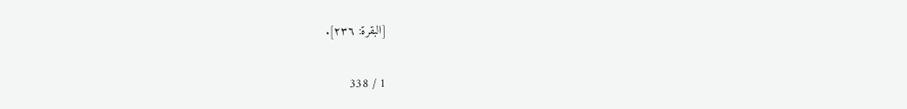[البقرة: ٢٣٦].

1 / 338